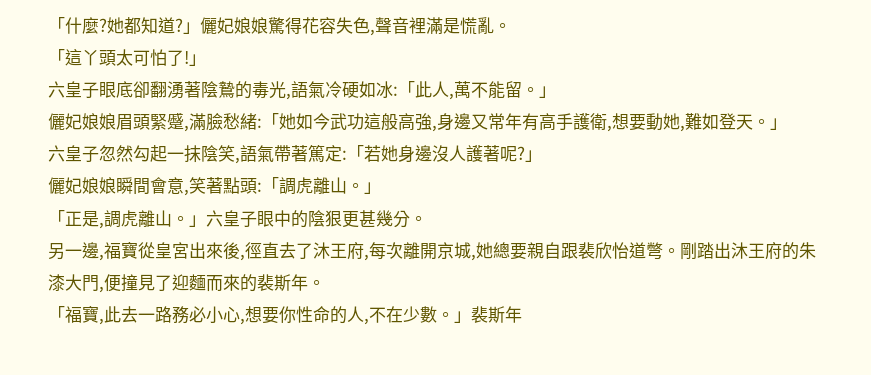「什麼?她都知道?」儷妃娘娘驚得花容失色,聲音裡滿是慌亂。
「這丫頭太可怕了!」
六皇子眼底卻翻湧著陰鷙的毒光,語氣冷硬如冰:「此人,萬不能留。」
儷妃娘娘眉頭緊蹙,滿臉愁緒:「她如今武功這般高強,身邊又常年有高手護衛,想要動她,難如登天。」
六皇子忽然勾起一抹陰笑,語氣帶著篤定:「若她身邊沒人護著呢?」
儷妃娘娘瞬間會意,笑著點頭:「調虎離山。」
「正是,調虎離山。」六皇子眼中的陰狠更甚幾分。
另一邊,福寶從皇宮出來後,徑直去了沐王府,每次離開京城,她總要親自跟裴欣怡道彆。剛踏出沐王府的朱漆大門,便撞見了迎麵而來的裴斯年。
「福寶,此去一路務必小心,想要你性命的人,不在少數。」裴斯年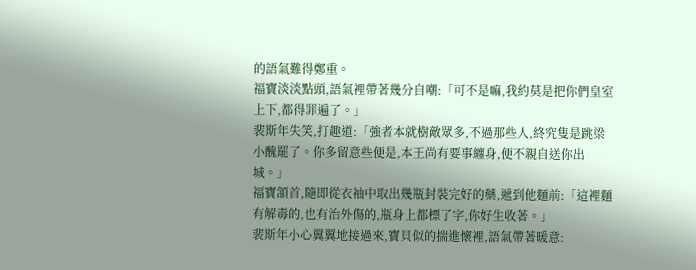的語氣難得鄭重。
福寶淡淡點頭,語氣裡帶著幾分自嘲:「可不是嘛,我約莫是把你們皇室上下,都得罪遍了。」
裴斯年失笑,打趣道:「強者本就樹敵眾多,不過那些人,終究隻是跳梁小醜罷了。你多留意些便是,本王尚有要事纏身,便不親自送你出城。」
福寶頷首,隨即從衣袖中取出幾瓶封裝完好的藥,遞到他麵前:「這裡麵有解毒的,也有治外傷的,瓶身上都標了字,你好生收著。」
裴斯年小心翼翼地接過來,寶貝似的揣進懷裡,語氣帶著暖意: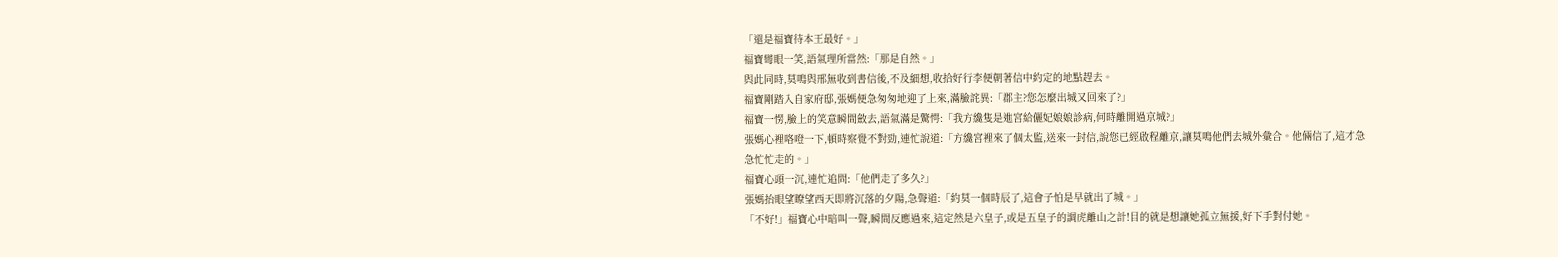「還是福寶待本王最好。」
福寶彎眼一笑,語氣理所當然:「那是自然。」
與此同時,莫鳴與邢無收到書信後,不及細想,收拾好行李便朝著信中約定的地點趕去。
福寶剛踏入自家府邸,張媽便急匆匆地迎了上來,滿臉詫異:「郡主?您怎麼出城又回來了?」
福寶一愣,臉上的笑意瞬間斂去,語氣滿是驚愕:「我方纔隻是進宮給儷妃娘娘診病,何時離開過京城?」
張媽心裡咯噔一下,頓時察覺不對勁,連忙說道:「方纔宮裡來了個太監,送來一封信,說您已經啟程離京,讓莫鳴他們去城外彙合。他倆信了,這才急急忙忙走的。」
福寶心頭一沉,連忙追問:「他們走了多久?」
張媽抬眼望瞭望西天即將沉落的夕陽,急聲道:「約莫一個時辰了,這會子怕是早就出了城。」
「不好!」福寶心中暗叫一聲,瞬間反應過來,這定然是六皇子,或是五皇子的調虎離山之計!目的就是想讓她孤立無援,好下手對付她。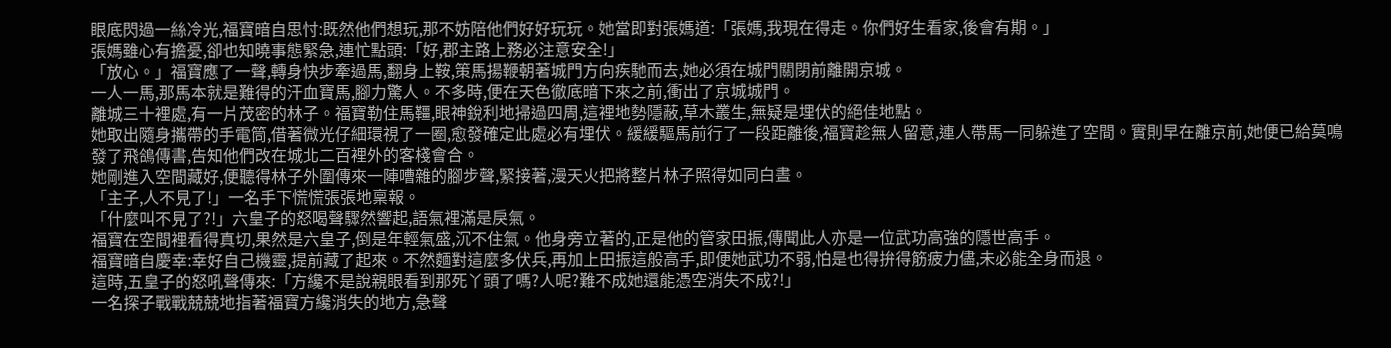眼底閃過一絲冷光,福寶暗自思忖:既然他們想玩,那不妨陪他們好好玩玩。她當即對張媽道:「張媽,我現在得走。你們好生看家,後會有期。」
張媽雖心有擔憂,卻也知曉事態緊急,連忙點頭:「好,郡主路上務必注意安全!」
「放心。」福寶應了一聲,轉身快步牽過馬,翻身上鞍,策馬揚鞭朝著城門方向疾馳而去,她必須在城門關閉前離開京城。
一人一馬,那馬本就是難得的汗血寶馬,腳力驚人。不多時,便在天色徹底暗下來之前,衝出了京城城門。
離城三十裡處,有一片茂密的林子。福寶勒住馬韁,眼神銳利地掃過四周,這裡地勢隱蔽,草木叢生,無疑是埋伏的絕佳地點。
她取出隨身攜帶的手電筒,借著微光仔細環視了一圈,愈發確定此處必有埋伏。緩緩驅馬前行了一段距離後,福寶趁無人留意,連人帶馬一同躲進了空間。實則早在離京前,她便已給莫鳴發了飛鴿傳書,告知他們改在城北二百裡外的客棧會合。
她剛進入空間藏好,便聽得林子外圍傳來一陣嘈雜的腳步聲,緊接著,漫天火把將整片林子照得如同白晝。
「主子,人不見了!」一名手下慌慌張張地稟報。
「什麼叫不見了?!」六皇子的怒喝聲驟然響起,語氣裡滿是戾氣。
福寶在空間裡看得真切,果然是六皇子,倒是年輕氣盛,沉不住氣。他身旁立著的,正是他的管家田振,傳聞此人亦是一位武功高強的隱世高手。
福寶暗自慶幸:幸好自己機靈,提前藏了起來。不然麵對這麼多伏兵,再加上田振這般高手,即便她武功不弱,怕是也得拚得筋疲力儘,未必能全身而退。
這時,五皇子的怒吼聲傳來:「方纔不是說親眼看到那死丫頭了嗎?人呢?難不成她還能憑空消失不成?!」
一名探子戰戰兢兢地指著福寶方纔消失的地方,急聲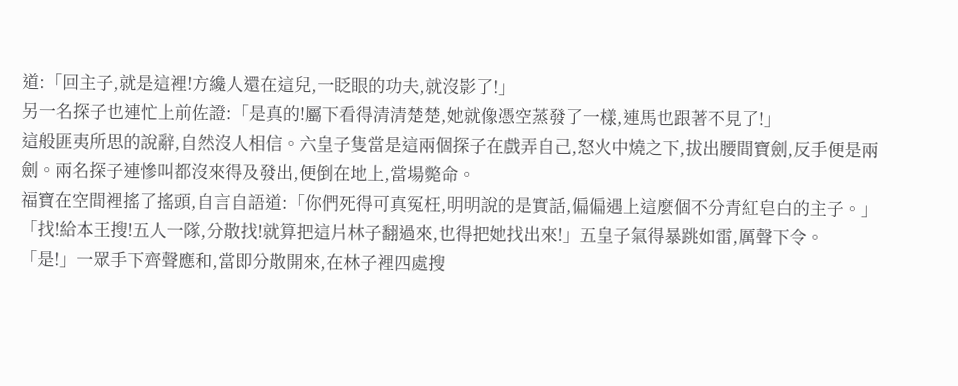道:「回主子,就是這裡!方纔人還在這兒,一眨眼的功夫,就沒影了!」
另一名探子也連忙上前佐證:「是真的!屬下看得清清楚楚,她就像憑空蒸發了一樣,連馬也跟著不見了!」
這般匪夷所思的說辭,自然沒人相信。六皇子隻當是這兩個探子在戲弄自己,怒火中燒之下,拔出腰間寶劍,反手便是兩劍。兩名探子連慘叫都沒來得及發出,便倒在地上,當場斃命。
福寶在空間裡搖了搖頭,自言自語道:「你們死得可真冤枉,明明說的是實話,偏偏遇上這麼個不分青紅皂白的主子。」
「找!給本王搜!五人一隊,分散找!就算把這片林子翻過來,也得把她找出來!」五皇子氣得暴跳如雷,厲聲下令。
「是!」一眾手下齊聲應和,當即分散開來,在林子裡四處搜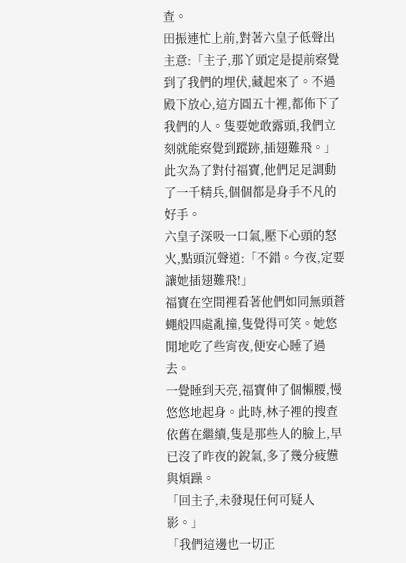查。
田振連忙上前,對著六皇子低聲出主意:「主子,那丫頭定是提前察覺到了我們的埋伏,藏起來了。不過殿下放心,這方圓五十裡,都佈下了我們的人。隻要她敢露頭,我們立刻就能察覺到蹤跡,插翅難飛。」
此次為了對付福寶,他們足足調動了一千精兵,個個都是身手不凡的好手。
六皇子深吸一口氣,壓下心頭的怒火,點頭沉聲道:「不錯。今夜,定要讓她插翅難飛!」
福寶在空間裡看著他們如同無頭蒼蠅般四處亂撞,隻覺得可笑。她悠閒地吃了些宵夜,便安心睡了過去。
一覺睡到天亮,福寶伸了個懶腰,慢悠悠地起身。此時,林子裡的搜查依舊在繼續,隻是那些人的臉上,早已沒了昨夜的銳氣,多了幾分疲憊與煩躁。
「回主子,未發現任何可疑人影。」
「我們這邊也一切正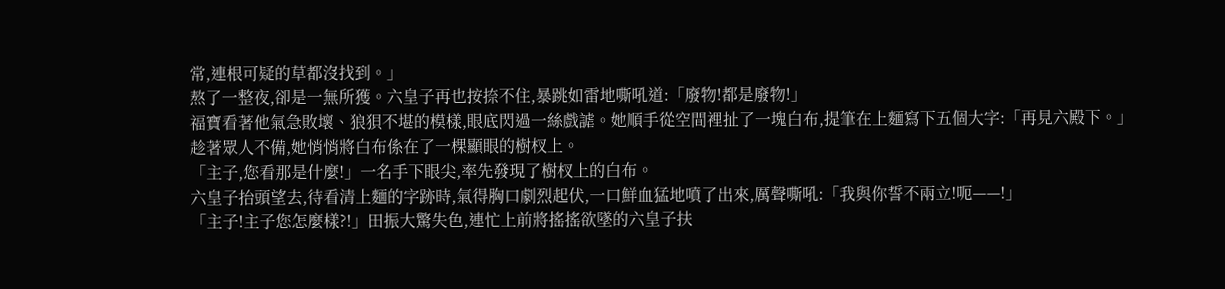常,連根可疑的草都沒找到。」
熬了一整夜,卻是一無所獲。六皇子再也按捺不住,暴跳如雷地嘶吼道:「廢物!都是廢物!」
福寶看著他氣急敗壞、狼狽不堪的模樣,眼底閃過一絲戲謔。她順手從空間裡扯了一塊白布,提筆在上麵寫下五個大字:「再見六殿下。」
趁著眾人不備,她悄悄將白布係在了一棵顯眼的樹杈上。
「主子,您看那是什麼!」一名手下眼尖,率先發現了樹杈上的白布。
六皇子抬頭望去,待看清上麵的字跡時,氣得胸口劇烈起伏,一口鮮血猛地噴了出來,厲聲嘶吼:「我與你誓不兩立!呃——!」
「主子!主子您怎麼樣?!」田振大驚失色,連忙上前將搖搖欲墜的六皇子扶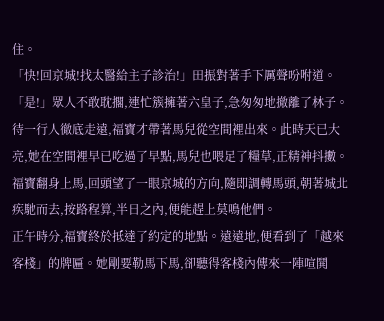住。
「快!回京城!找太醫給主子診治!」田振對著手下厲聲吩咐道。
「是!」眾人不敢耽擱,連忙簇擁著六皇子,急匆匆地撤離了林子。
待一行人徹底走遠,福寶才帶著馬兒從空間裡出來。此時天已大亮,她在空間裡早已吃過了早點,馬兒也喂足了糧草,正精神抖擻。
福寶翻身上馬,回頭望了一眼京城的方向,隨即調轉馬頭,朝著城北疾馳而去,按路程算,半日之內,便能趕上莫鳴他們。
正午時分,福寶終於抵達了約定的地點。遠遠地,便看到了「越來客棧」的牌匾。她剛要勒馬下馬,卻聽得客棧內傳來一陣喧鬨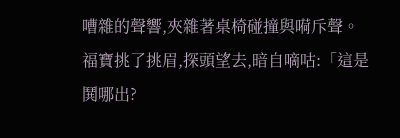嘈雜的聲響,夾雜著桌椅碰撞與嗬斥聲。
福寶挑了挑眉,探頭望去,暗自嘀咕:「這是鬨哪出?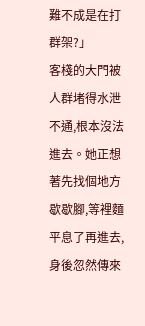難不成是在打群架?」
客棧的大門被人群堵得水泄不通,根本沒法進去。她正想著先找個地方歇歇腳,等裡麵平息了再進去,身後忽然傳來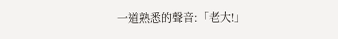一道熟悉的聲音:「老大!」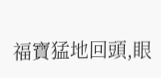福寶猛地回頭,眼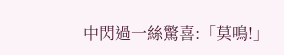中閃過一絲驚喜:「莫鳴!」